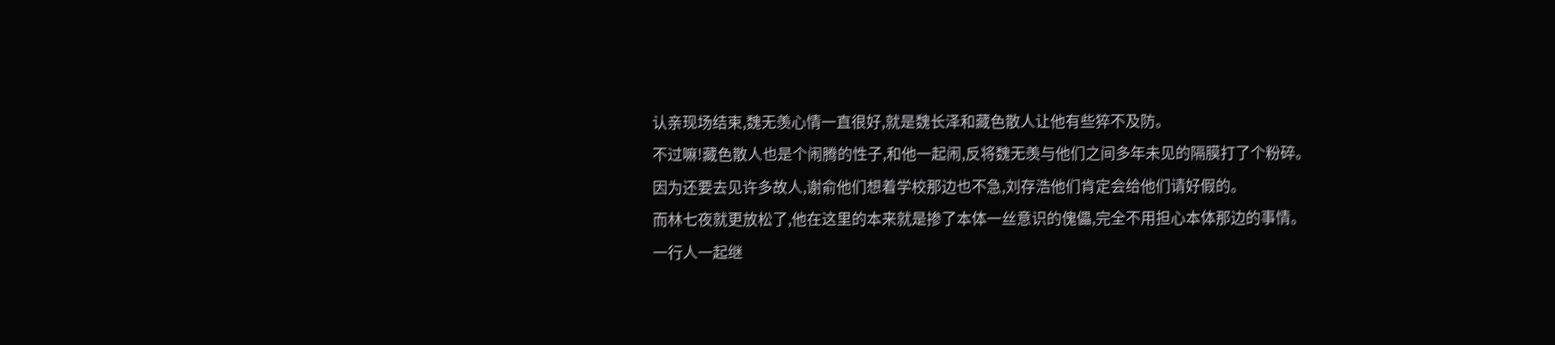认亲现场结束,魏无羡心情一直很好,就是魏长泽和藏色散人让他有些猝不及防。
不过嘛!藏色散人也是个闹腾的性子,和他一起闹,反将魏无羡与他们之间多年未见的隔膜打了个粉碎。
因为还要去见许多故人,谢俞他们想着学校那边也不急,刘存浩他们肯定会给他们请好假的。
而林七夜就更放松了,他在这里的本来就是掺了本体一丝意识的傀儡,完全不用担心本体那边的事情。
一行人一起继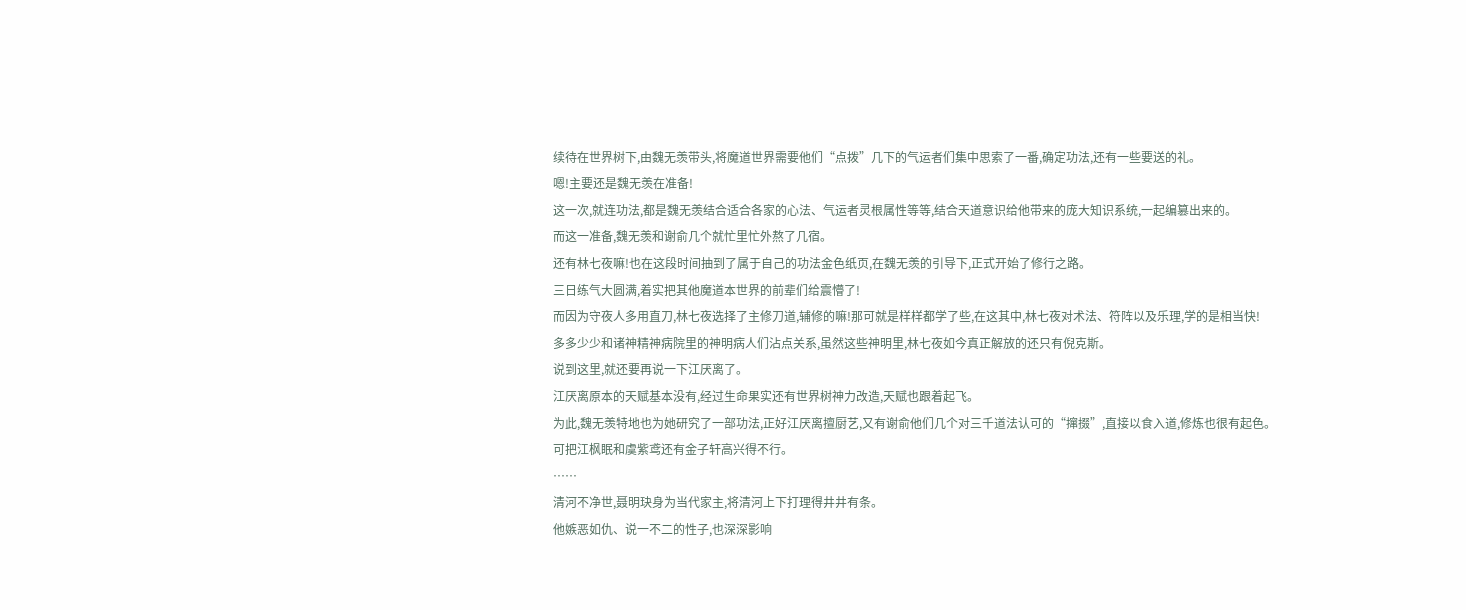续待在世界树下,由魏无羡带头,将魔道世界需要他们“点拨”几下的气运者们集中思索了一番,确定功法,还有一些要送的礼。
嗯!主要还是魏无羡在准备!
这一次,就连功法,都是魏无羡结合适合各家的心法、气运者灵根属性等等,结合天道意识给他带来的庞大知识系统,一起编篡出来的。
而这一准备,魏无羡和谢俞几个就忙里忙外熬了几宿。
还有林七夜嘛!也在这段时间抽到了属于自己的功法金色纸页,在魏无羡的引导下,正式开始了修行之路。
三日练气大圆满,着实把其他魔道本世界的前辈们给震懵了!
而因为守夜人多用直刀,林七夜选择了主修刀道,辅修的嘛!那可就是样样都学了些,在这其中,林七夜对术法、符阵以及乐理,学的是相当快!
多多少少和诸神精神病院里的神明病人们沾点关系,虽然这些神明里,林七夜如今真正解放的还只有倪克斯。
说到这里,就还要再说一下江厌离了。
江厌离原本的天赋基本没有,经过生命果实还有世界树神力改造,天赋也跟着起飞。
为此,魏无羡特地也为她研究了一部功法,正好江厌离擅厨艺,又有谢俞他们几个对三千道法认可的“撺掇”,直接以食入道,修炼也很有起色。
可把江枫眠和虞紫鸢还有金子轩高兴得不行。
……
清河不净世,聂明玦身为当代家主,将清河上下打理得井井有条。
他嫉恶如仇、说一不二的性子,也深深影响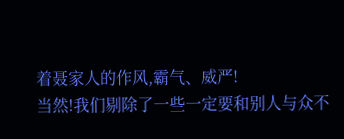着聂家人的作风,霸气、威严!
当然!我们剔除了一些一定要和别人与众不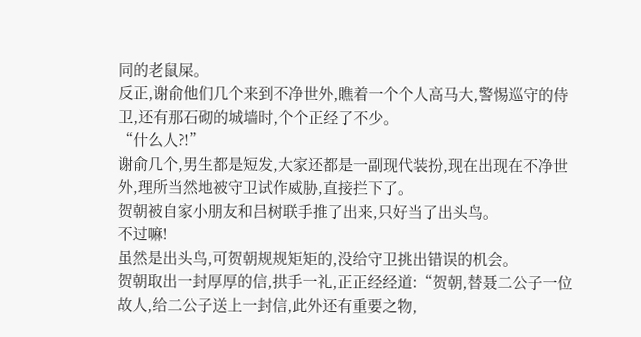同的老鼠屎。
反正,谢俞他们几个来到不净世外,瞧着一个个人高马大,警惕巡守的侍卫,还有那石砌的城墙时,个个正经了不少。
“什么人?!”
谢俞几个,男生都是短发,大家还都是一副现代装扮,现在出现在不净世外,理所当然地被守卫试作威胁,直接拦下了。
贺朝被自家小朋友和吕树联手推了出来,只好当了出头鸟。
不过嘛!
虽然是出头鸟,可贺朝规规矩矩的,没给守卫挑出错误的机会。
贺朝取出一封厚厚的信,拱手一礼,正正经经道:“贺朝,替聂二公子一位故人,给二公子送上一封信,此外还有重要之物,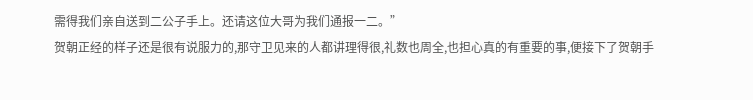需得我们亲自送到二公子手上。还请这位大哥为我们通报一二。”
贺朝正经的样子还是很有说服力的,那守卫见来的人都讲理得很,礼数也周全,也担心真的有重要的事,便接下了贺朝手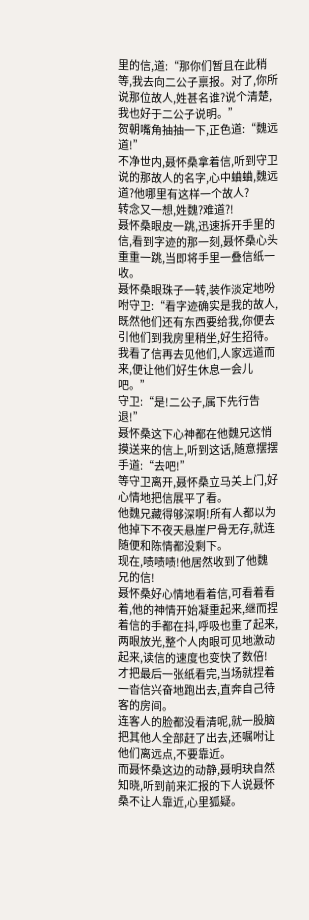里的信,道:“那你们暂且在此稍等,我去向二公子禀报。对了,你所说那位故人,姓甚名谁?说个清楚,我也好于二公子说明。”
贺朝嘴角抽抽一下,正色道:“魏远道!”
不净世内,聂怀桑拿着信,听到守卫说的那故人的名字,心中蛐蛐,魏远道?他哪里有这样一个故人?
转念又一想,姓魏?难道?!
聂怀桑眼皮一跳,迅速拆开手里的信,看到字迹的那一刻,聂怀桑心头重重一跳,当即将手里一叠信纸一收。
聂怀桑眼珠子一转,装作淡定地吩咐守卫:“看字迹确实是我的故人,既然他们还有东西要给我,你便去引他们到我房里稍坐,好生招待。我看了信再去见他们,人家远道而来,便让他们好生休息一会儿吧。”
守卫:“是!二公子,属下先行告退!”
聂怀桑这下心神都在他魏兄这悄摸送来的信上,听到这话,随意摆摆手道:“去吧!”
等守卫离开,聂怀桑立马关上门,好心情地把信展平了看。
他魏兄藏得够深啊!所有人都以为他掉下不夜天悬崖尸骨无存,就连随便和陈情都没剩下。
现在,啧啧啧!他居然收到了他魏兄的信!
聂怀桑好心情地看着信,可看着看着,他的神情开始凝重起来,继而捏着信的手都在抖,呼吸也重了起来,两眼放光,整个人肉眼可见地激动起来,读信的速度也变快了数倍!
才把最后一张纸看完,当场就捏着一沓信兴奋地跑出去,直奔自己待客的房间。
连客人的脸都没看清呢,就一股脑把其他人全部赶了出去,还嘱咐让他们离远点,不要靠近。
而聂怀桑这边的动静,聂明玦自然知晓,听到前来汇报的下人说聂怀桑不让人靠近,心里狐疑。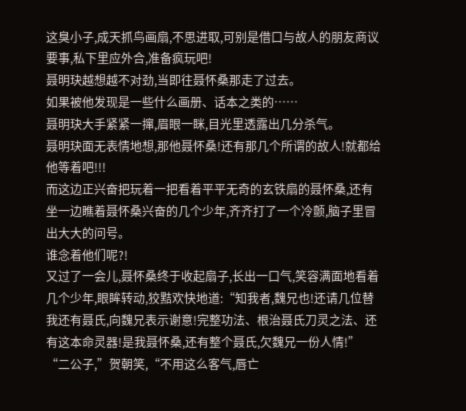这臭小子,成天抓鸟画扇,不思进取,可别是借口与故人的朋友商议要事,私下里应外合,准备疯玩吧!
聂明玦越想越不对劲,当即往聂怀桑那走了过去。
如果被他发现是一些什么画册、话本之类的……
聂明玦大手紧紧一撺,眉眼一眯,目光里透露出几分杀气。
聂明玦面无表情地想,那他聂怀桑!还有那几个所谓的故人!就都给他等着吧!!!
而这边正兴奋把玩着一把看着平平无奇的玄铁扇的聂怀桑,还有坐一边瞧着聂怀桑兴奋的几个少年,齐齐打了一个冷颤,脑子里冒出大大的问号。
谁念着他们呢?!
又过了一会儿,聂怀桑终于收起扇子,长出一口气,笑容满面地看着几个少年,眼眸转动,狡黠欢快地道:“知我者,魏兄也!还请几位替我还有聂氏,向魏兄表示谢意!完整功法、根治聂氏刀灵之法、还有这本命灵器!是我聂怀桑,还有整个聂氏,欠魏兄一份人情!”
“二公子,”贺朝笑,“不用这么客气,唇亡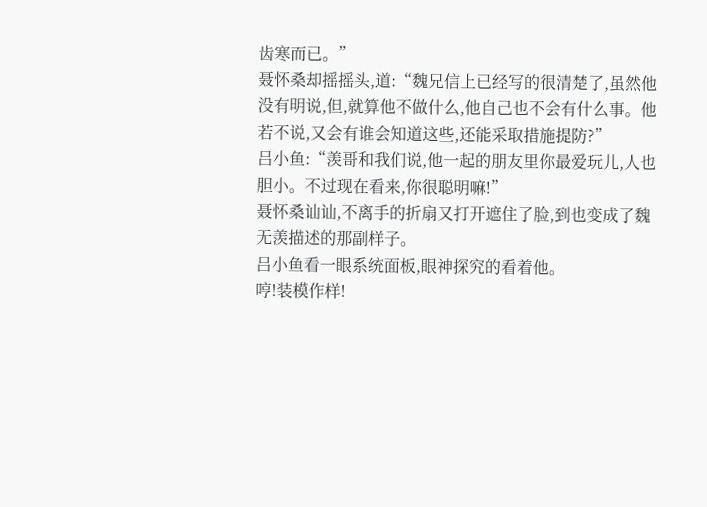齿寒而已。”
聂怀桑却摇摇头,道:“魏兄信上已经写的很清楚了,虽然他没有明说,但,就算他不做什么,他自己也不会有什么事。他若不说,又会有谁会知道这些,还能采取措施提防?”
吕小鱼:“羡哥和我们说,他一起的朋友里你最爱玩儿,人也胆小。不过现在看来,你很聪明嘛!”
聂怀桑讪讪,不离手的折扇又打开遮住了脸,到也变成了魏无羡描述的那副样子。
吕小鱼看一眼系统面板,眼神探究的看着他。
哼!装模作样!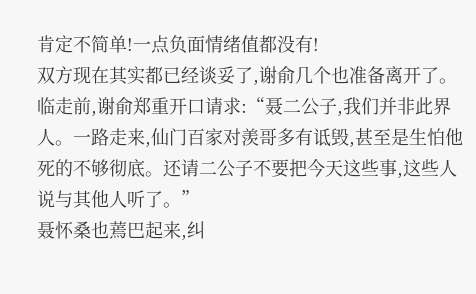肯定不简单!一点负面情绪值都没有!
双方现在其实都已经谈妥了,谢俞几个也准备离开了。
临走前,谢俞郑重开口请求:“聂二公子,我们并非此界人。一路走来,仙门百家对羡哥多有诋毁,甚至是生怕他死的不够彻底。还请二公子不要把今天这些事,这些人说与其他人听了。”
聂怀桑也蔫巴起来,纠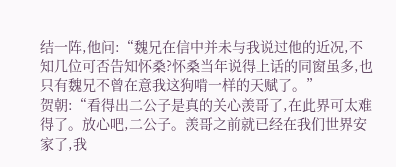结一阵,他问:“魏兄在信中并未与我说过他的近况,不知几位可否告知怀桑?怀桑当年说得上话的同窗虽多,也只有魏兄不曾在意我这狗啃一样的天赋了。”
贺朝:“看得出二公子是真的关心羡哥了,在此界可太难得了。放心吧,二公子。羡哥之前就已经在我们世界安家了,我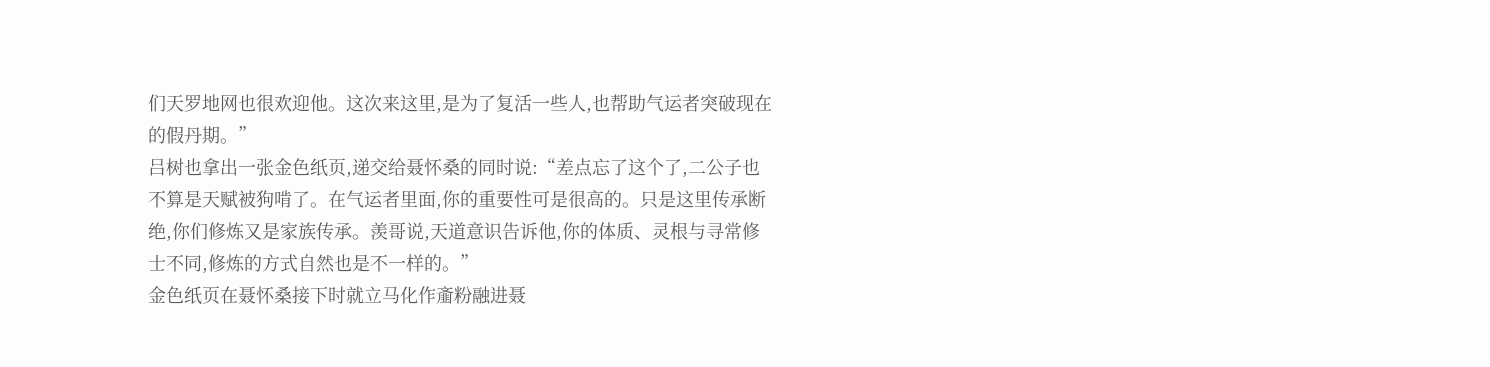们天罗地网也很欢迎他。这次来这里,是为了复活一些人,也帮助气运者突破现在的假丹期。”
吕树也拿出一张金色纸页,递交给聂怀桑的同时说:“差点忘了这个了,二公子也不算是天赋被狗啃了。在气运者里面,你的重要性可是很高的。只是这里传承断绝,你们修炼又是家族传承。羡哥说,天道意识告诉他,你的体质、灵根与寻常修士不同,修炼的方式自然也是不一样的。”
金色纸页在聂怀桑接下时就立马化作齑粉融进聂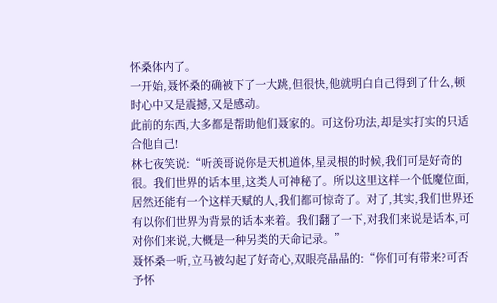怀桑体内了。
一开始,聂怀桑的确被下了一大跳,但很快,他就明白自己得到了什么,顿时心中又是震撼,又是感动。
此前的东西,大多都是帮助他们聂家的。可这份功法,却是实打实的只适合他自己!
林七夜笑说:“听羡哥说你是天机道体,星灵根的时候,我们可是好奇的很。我们世界的话本里,这类人可神秘了。所以这里这样一个低魔位面,居然还能有一个这样天赋的人,我们都可惊奇了。对了,其实,我们世界还有以你们世界为背景的话本来着。我们翻了一下,对我们来说是话本,可对你们来说,大概是一种另类的天命记录。”
聂怀桑一听,立马被勾起了好奇心,双眼亮晶晶的:“你们可有带来?可否予怀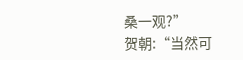桑一观?”
贺朝:“当然可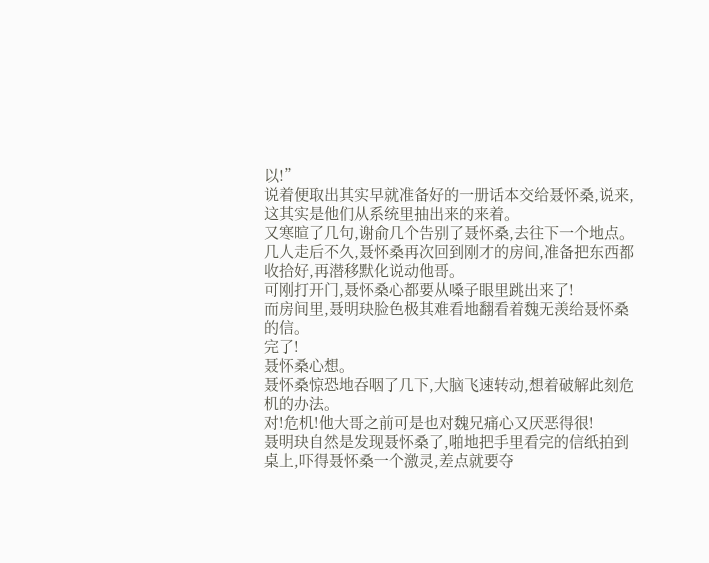以!”
说着便取出其实早就准备好的一册话本交给聂怀桑,说来,这其实是他们从系统里抽出来的来着。
又寒暄了几句,谢俞几个告别了聂怀桑,去往下一个地点。
几人走后不久,聂怀桑再次回到刚才的房间,准备把东西都收拾好,再潜移默化说动他哥。
可刚打开门,聂怀桑心都要从嗓子眼里跳出来了!
而房间里,聂明玦脸色极其难看地翻看着魏无羡给聂怀桑的信。
完了!
聂怀桑心想。
聂怀桑惊恐地吞咽了几下,大脑飞速转动,想着破解此刻危机的办法。
对!危机!他大哥之前可是也对魏兄痛心又厌恶得很!
聂明玦自然是发现聂怀桑了,啪地把手里看完的信纸拍到桌上,吓得聂怀桑一个激灵,差点就要夺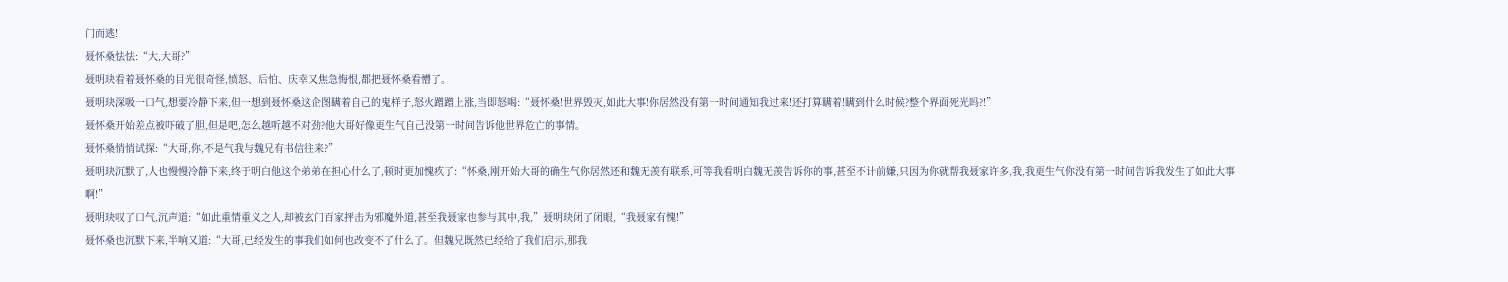门而逃!
聂怀桑怯怯:“大,大哥?”
聂明玦看着聂怀桑的目光很奇怪,愤怒、后怕、庆幸又焦急悔恨,都把聂怀桑看懵了。
聂明玦深吸一口气,想要冷静下来,但一想到聂怀桑这企图瞒着自己的鬼样子,怒火蹭蹭上涨,当即怒喝:“聂怀桑!世界毁灭,如此大事!你居然没有第一时间通知我过来!还打算瞒着!瞒到什么时候?整个界面死光吗?!”
聂怀桑开始差点被吓破了胆,但是吧,怎么越听越不对劲?他大哥好像更生气自己没第一时间告诉他世界危亡的事情。
聂怀桑悄悄试探:“大哥,你,不是气我与魏兄有书信往来?”
聂明玦沉默了,人也慢慢冷静下来,终于明白他这个弟弟在担心什么了,顿时更加愧疚了:“怀桑,刚开始大哥的确生气你居然还和魏无羡有联系,可等我看明白魏无羡告诉你的事,甚至不计前嫌,只因为你就帮我聂家许多,我,我更生气你没有第一时间告诉我发生了如此大事啊!”
聂明玦叹了口气,沉声道:“如此重情重义之人,却被玄门百家抨击为邪魔外道,甚至我聂家也参与其中,我,”聂明玦闭了闭眼,“我聂家有愧!”
聂怀桑也沉默下来,半响又道:“大哥,已经发生的事我们如何也改变不了什么了。但魏兄既然已经给了我们启示,那我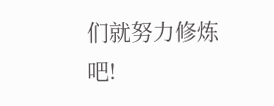们就努力修炼吧!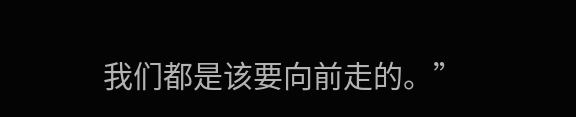我们都是该要向前走的。”